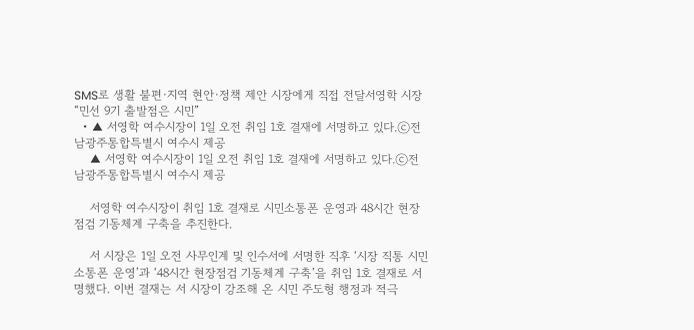SMS로 생활 불편·지역 현안·정책 제안 시장에게 직접 전달서영학 시장 “민선 9기 출발점은 시민”
  • ▲ 서영학 여수시장이 1일 오전 취임 1호 결재에 서명하고 있다.ⓒ전남광주통합특별시 여수시 제공
    ▲ 서영학 여수시장이 1일 오전 취임 1호 결재에 서명하고 있다.ⓒ전남광주통합특별시 여수시 제공

    서영학 여수시장이 취임 1호 결재로 시민소통폰 운영과 48시간 현장점검 기동체계 구축을 추진한다.

    서 시장은 1일 오전 사무인계 및 인수서에 서명한 직후 ‘시장 직통 시민소통폰 운영’과 ‘48시간 현장점검 기동체계 구축’을 취임 1호 결재로 서명했다. 이번 결재는 서 시장이 강조해 온 시민 주도형 행정과 적극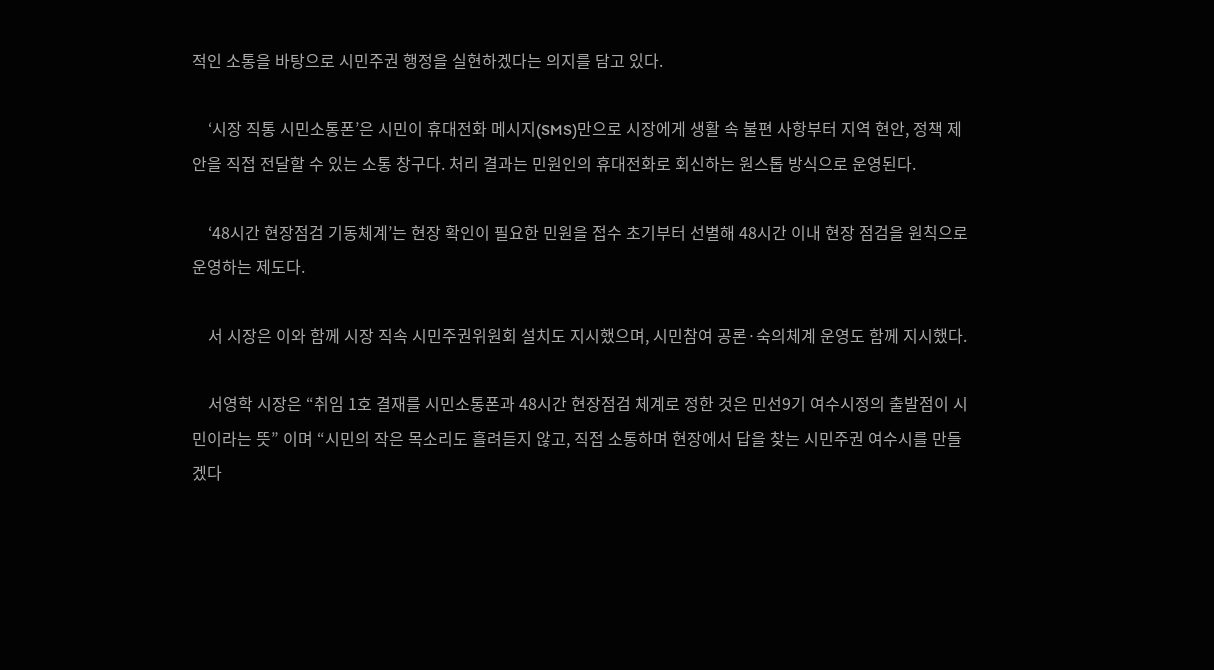적인 소통을 바탕으로 시민주권 행정을 실현하겠다는 의지를 담고 있다.

    ‘시장 직통 시민소통폰’은 시민이 휴대전화 메시지(SMS)만으로 시장에게 생활 속 불편 사항부터 지역 현안, 정책 제안을 직접 전달할 수 있는 소통 창구다. 처리 결과는 민원인의 휴대전화로 회신하는 원스톱 방식으로 운영된다.

    ‘48시간 현장점검 기동체계’는 현장 확인이 필요한 민원을 접수 초기부터 선별해 48시간 이내 현장 점검을 원칙으로 운영하는 제도다.

    서 시장은 이와 함께 시장 직속 시민주권위원회 설치도 지시했으며, 시민참여 공론·숙의체계 운영도 함께 지시했다.

    서영학 시장은 “취임 1호 결재를 시민소통폰과 48시간 현장점검 체계로 정한 것은 민선9기 여수시정의 출발점이 시민이라는 뜻” 이며 “시민의 작은 목소리도 흘려듣지 않고, 직접 소통하며 현장에서 답을 찾는 시민주권 여수시를 만들겠다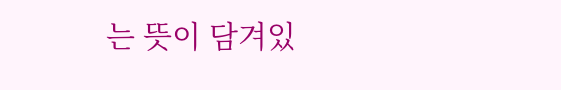는 뜻이 담겨있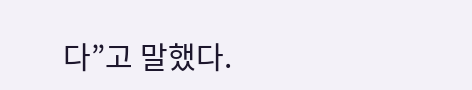다”고 말했다.